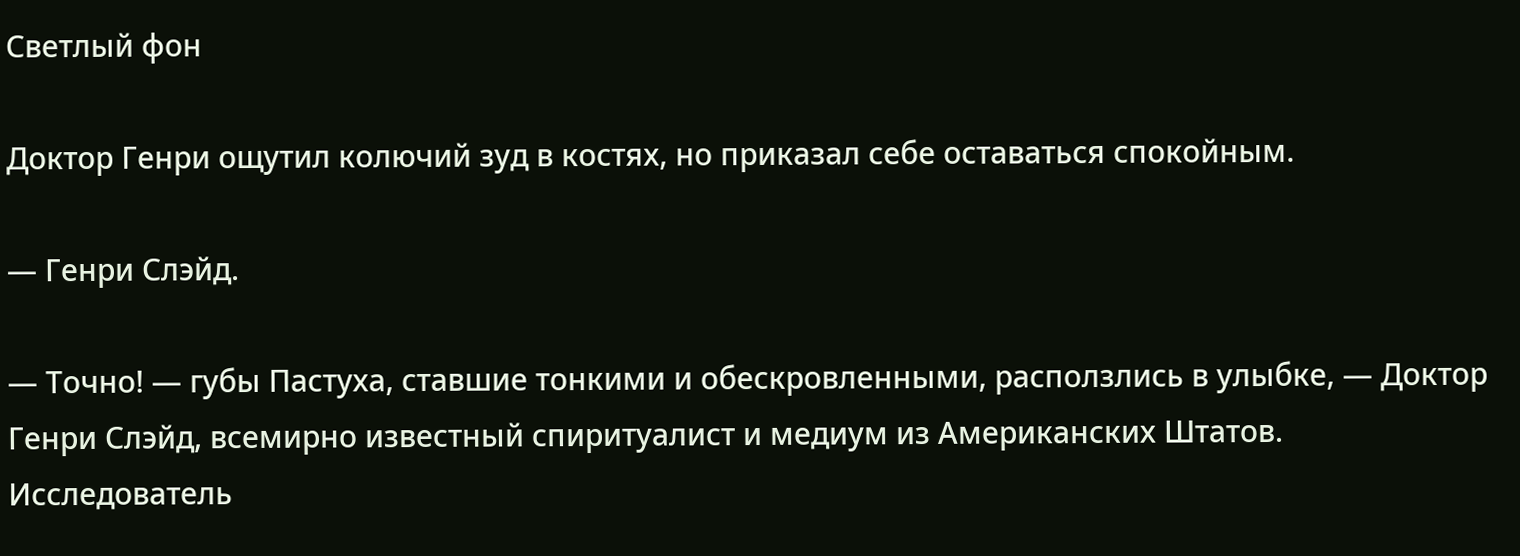Светлый фон

Доктор Генри ощутил колючий зуд в костях, но приказал себе оставаться спокойным.

— Генри Слэйд.

— Точно! — губы Пастуха, ставшие тонкими и обескровленными, расползлись в улыбке, — Доктор Генри Слэйд, всемирно известный спиритуалист и медиум из Американских Штатов. Исследователь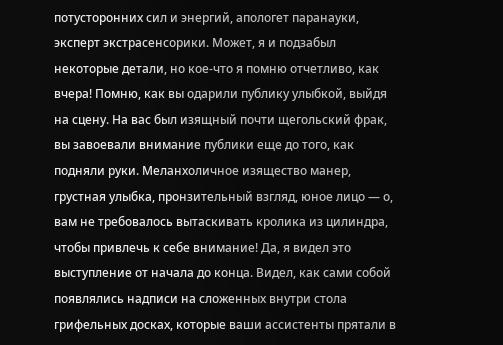потусторонних сил и энергий, апологет паранауки, эксперт экстрасенсорики. Может, я и подзабыл некоторые детали, но кое-что я помню отчетливо, как вчера! Помню, как вы одарили публику улыбкой, выйдя на сцену. На вас был изящный почти щегольский фрак, вы завоевали внимание публики еще до того, как подняли руки. Меланхоличное изящество манер, грустная улыбка, пронзительный взгляд, юное лицо — о, вам не требовалось вытаскивать кролика из цилиндра, чтобы привлечь к себе внимание! Да, я видел это выступление от начала до конца. Видел, как сами собой появлялись надписи на сложенных внутри стола грифельных досках, которые ваши ассистенты прятали в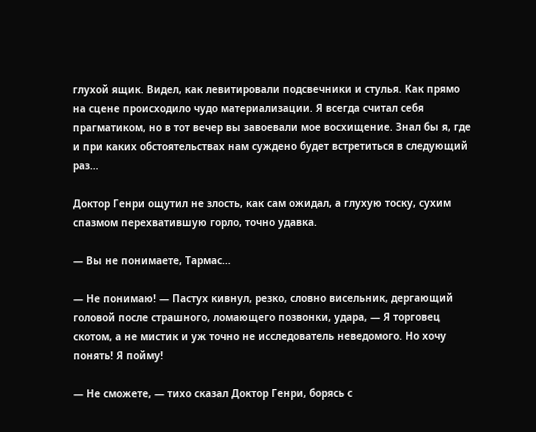глухой ящик. Видел, как левитировали подсвечники и стулья. Как прямо на сцене происходило чудо материализации. Я всегда считал себя прагматиком, но в тот вечер вы завоевали мое восхищение. Знал бы я, где и при каких обстоятельствах нам суждено будет встретиться в следующий раз…

Доктор Генри ощутил не злость, как сам ожидал, а глухую тоску, сухим спазмом перехватившую горло, точно удавка.

— Вы не понимаете, Тармас…

— Не понимаю! — Пастух кивнул, резко, словно висельник, дергающий головой после страшного, ломающего позвонки, удара, — Я торговец скотом, а не мистик и уж точно не исследователь неведомого. Но хочу понять! Я пойму!

— Не сможете, — тихо сказал Доктор Генри, борясь с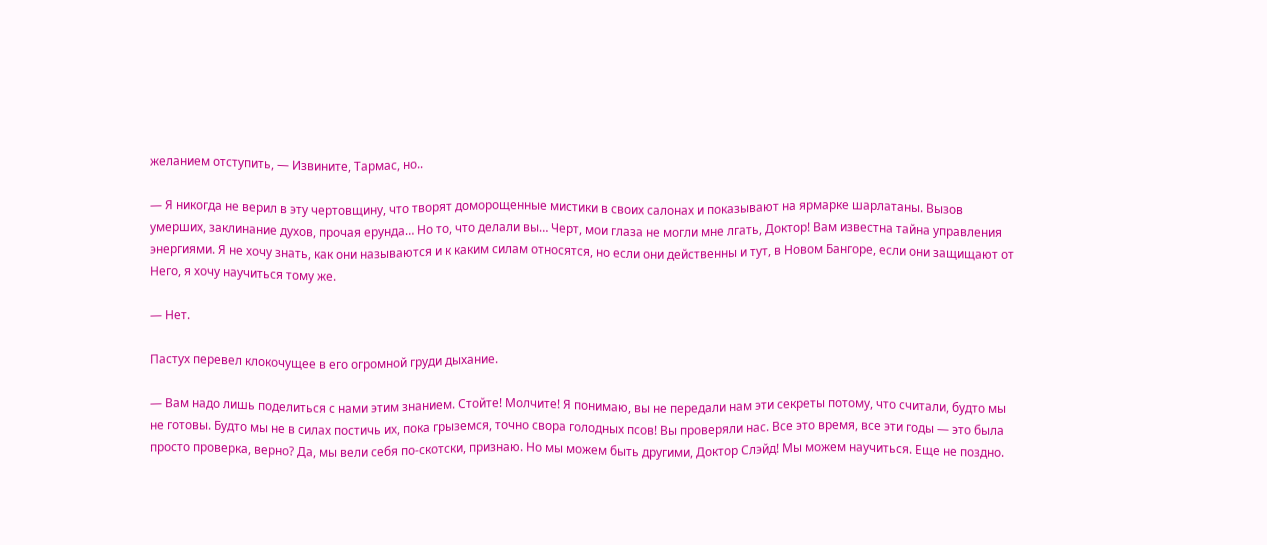желанием отступить, — Извините, Тармас, но..

— Я никогда не верил в эту чертовщину, что творят доморощенные мистики в своих салонах и показывают на ярмарке шарлатаны. Вызов умерших, заклинание духов, прочая ерунда… Но то, что делали вы… Черт, мои глаза не могли мне лгать, Доктор! Вам известна тайна управления энергиями. Я не хочу знать, как они называются и к каким силам относятся, но если они действенны и тут, в Новом Бангоре, если они защищают от Него, я хочу научиться тому же.

— Нет.

Пастух перевел клокочущее в его огромной груди дыхание.

— Вам надо лишь поделиться с нами этим знанием. Стойте! Молчите! Я понимаю, вы не передали нам эти секреты потому, что считали, будто мы не готовы. Будто мы не в силах постичь их, пока грыземся, точно свора голодных псов! Вы проверяли нас. Все это время, все эти годы — это была просто проверка, верно? Да, мы вели себя по-скотски, признаю. Но мы можем быть другими, Доктор Слэйд! Мы можем научиться. Еще не поздно.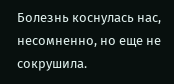Болезнь коснулась нас, несомненно, но еще не сокрушила.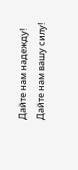Дайте нам надежду! Дайте нам вашу силу!